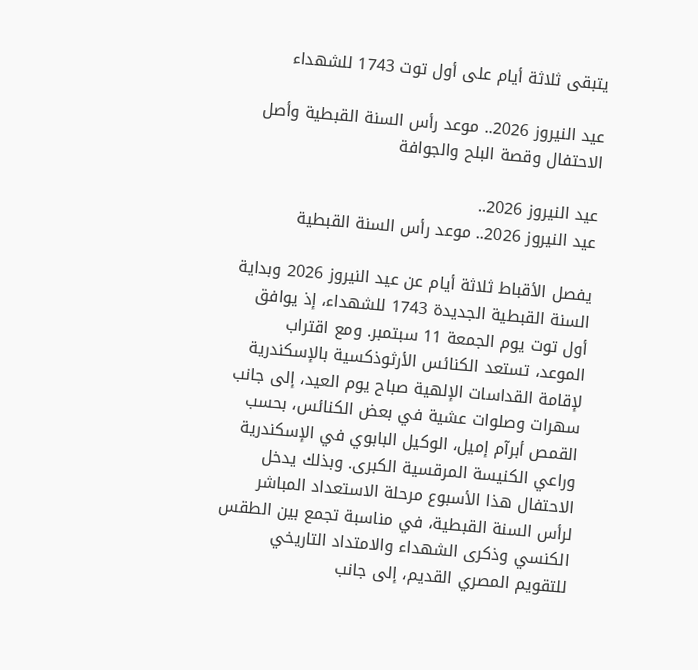يتبقى ثلاثة أيام على أول توت 1743 للشهداء

عيد النيروز 2026.. موعد رأس السنة القبطية وأصل الاحتفال وقصة البلح والجوافة

عيد النيروز 2026..
عيد النيروز 2026.. موعد رأس السنة القبطية

يفصل الأقباط ثلاثة أيام عن عيد النيروز 2026 وبداية السنة القبطية الجديدة 1743 للشهداء، إذ يوافق أول توت يوم الجمعة 11 سبتمبر. ومع اقتراب الموعد، تستعد الكنائس الأرثوذكسية بالإسكندرية لإقامة القداسات الإلهية صباح يوم العيد، إلى جانب سهرات وصلوات عشية في بعض الكنائس، بحسب القمص أبرآم إميل، الوكيل البابوي في الإسكندرية وراعي الكنيسة المرقسية الكبرى. وبذلك يدخل الاحتفال هذا الأسبوع مرحلة الاستعداد المباشر لرأس السنة القبطية، في مناسبة تجمع بين الطقس الكنسي وذكرى الشهداء والامتداد التاريخي للتقويم المصري القديم، إلى جانب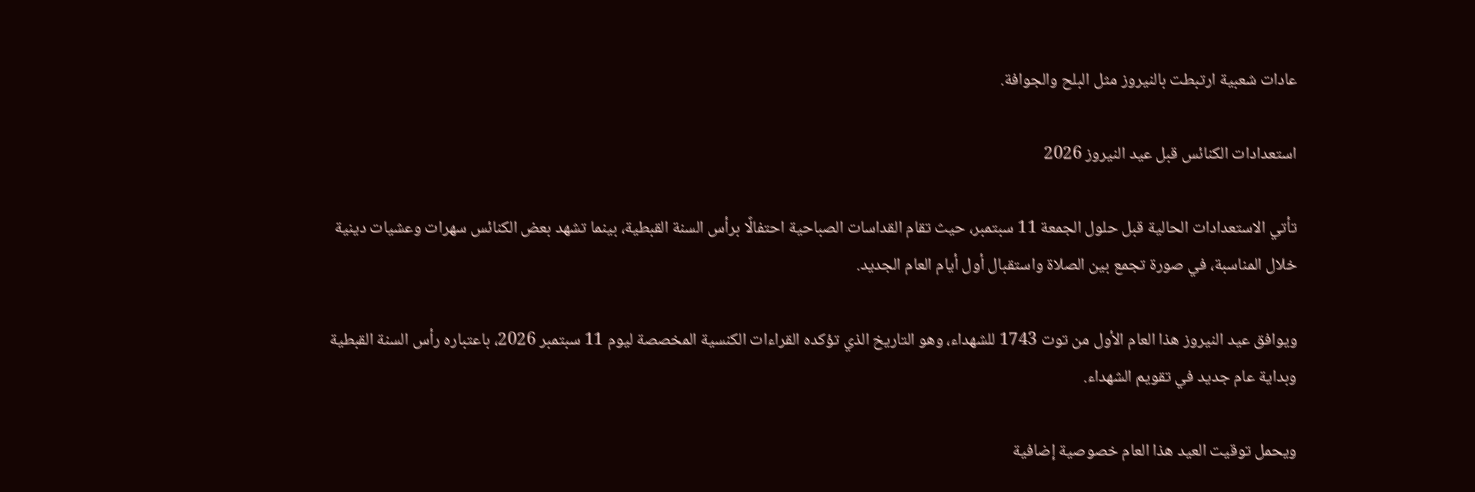عادات شعبية ارتبطت بالنيروز مثل البلح والجوافة.

استعدادات الكنائس قبل عيد النيروز 2026

تأتي الاستعدادات الحالية قبل حلول الجمعة 11 سبتمبر، حيث تقام القداسات الصباحية احتفالًا برأس السنة القبطية، بينما تشهد بعض الكنائس سهرات وعشيات دينية خلال المناسبة، في صورة تجمع بين الصلاة واستقبال أول أيام العام الجديد.

ويوافق عيد النيروز هذا العام الأول من توت 1743 للشهداء، وهو التاريخ الذي تؤكده القراءات الكنسية المخصصة ليوم 11 سبتمبر 2026، باعتباره رأس السنة القبطية وبداية عام جديد في تقويم الشهداء.

ويحمل توقيت العيد هذا العام خصوصية إضافية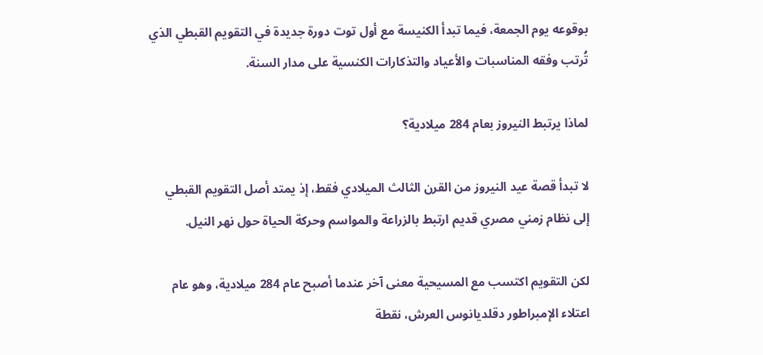بوقوعه يوم الجمعة، فيما تبدأ الكنيسة مع أول توت دورة جديدة في التقويم القبطي الذي تُرتب وفقه المناسبات والأعياد والتذكارات الكنسية على مدار السنة.

لماذا يرتبط النيروز بعام 284 ميلادية؟

لا تبدأ قصة عيد النيروز من القرن الثالث الميلادي فقط، إذ يمتد أصل التقويم القبطي إلى نظام زمني مصري قديم ارتبط بالزراعة والمواسم وحركة الحياة حول نهر النيل.

لكن التقويم اكتسب مع المسيحية معنى آخر عندما أصبح عام 284 ميلادية، وهو عام اعتلاء الإمبراطور دقلديانوس العرش، نقطة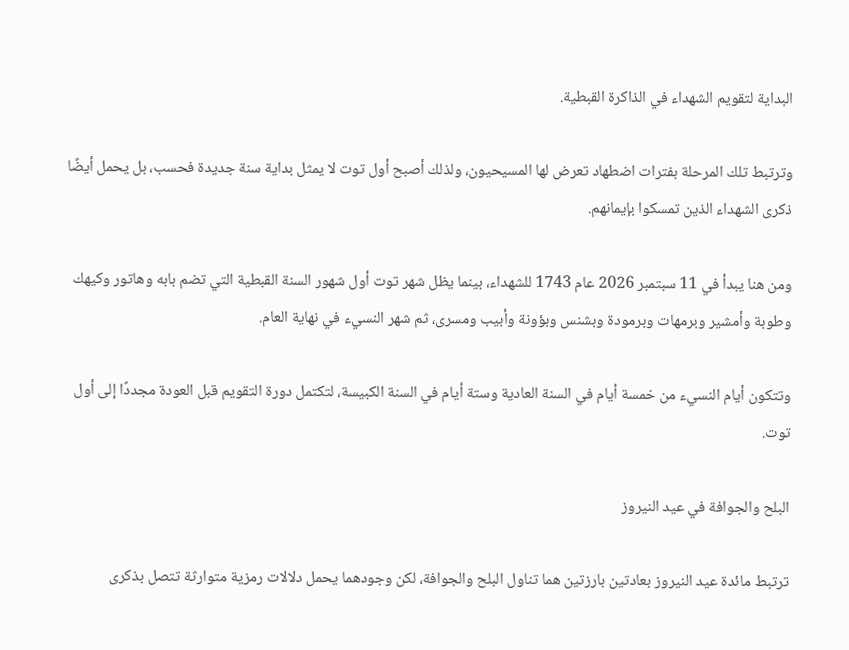البداية لتقويم الشهداء في الذاكرة القبطية.

وترتبط تلك المرحلة بفترات اضطهاد تعرض لها المسيحيون، ولذلك أصبح أول توت لا يمثل بداية سنة جديدة فحسب، بل يحمل أيضًا ذكرى الشهداء الذين تمسكوا بإيمانهم.

ومن هنا يبدأ في 11 سبتمبر 2026 عام 1743 للشهداء، بينما يظل شهر توت أول شهور السنة القبطية التي تضم بابه وهاتور وكيهك وطوبة وأمشير وبرمهات وبرمودة وبشنس وبؤونة وأبيب ومسرى، ثم شهر النسيء في نهاية العام.

وتتكون أيام النسيء من خمسة أيام في السنة العادية وستة أيام في السنة الكبيسة، لتكتمل دورة التقويم قبل العودة مجددًا إلى أول توت.

البلح والجوافة في عيد النيروز

ترتبط مائدة عيد النيروز بعادتين بارزتين هما تناول البلح والجوافة، لكن وجودهما يحمل دلالات رمزية متوارثة تتصل بذكرى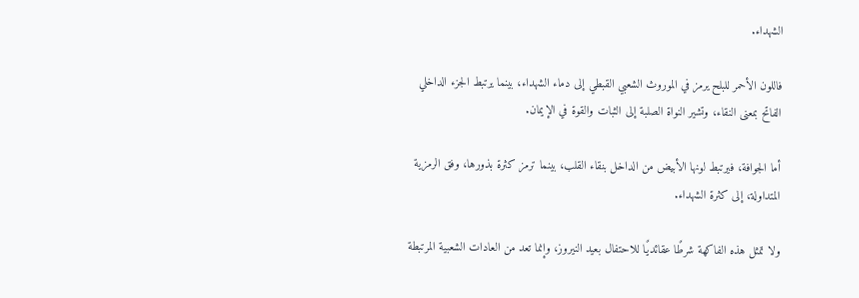الشهداء.

فاللون الأحمر للبلح يرمز في الموروث الشعبي القبطي إلى دماء الشهداء، بينما يرتبط الجزء الداخلي الفاتح بمعنى النقاء، وتشير النواة الصلبة إلى الثبات والقوة في الإيمان.

أما الجوافة، فيرتبط لونها الأبيض من الداخل بنقاء القلب، بينما ترمز كثرة بذورها، وفق الرمزية المتداولة، إلى كثرة الشهداء.

ولا تمثل هذه الفاكهة شرطًا عقائديًا للاحتفال بعيد النيروز، وإنما تعد من العادات الشعبية المرتبطة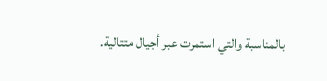بالمناسبة والتي استمرت عبر أجيال متتالية.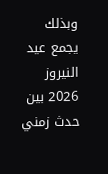وبذلك يجمع عيد النيروز 2026 بين حدث زمني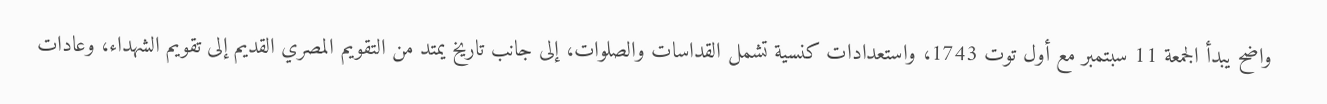واضح يبدأ الجمعة 11 سبتمبر مع أول توت 1743، واستعدادات كنسية تشمل القداسات والصلوات، إلى جانب تاريخ يمتد من التقويم المصري القديم إلى تقويم الشهداء، وعادات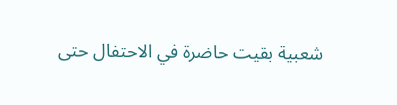شعبية بقيت حاضرة في الاحتفال حتى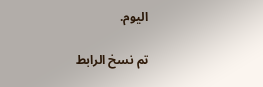اليوم.

تم نسخ الرابط